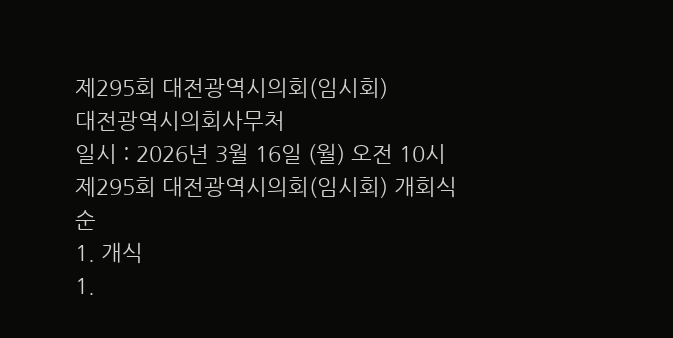제295회 대전광역시의회(임시회)
대전광역시의회사무처
일시 : 2026년 3월 16일 (월) 오전 10시
제295회 대전광역시의회(임시회) 개회식순
1. 개식
1.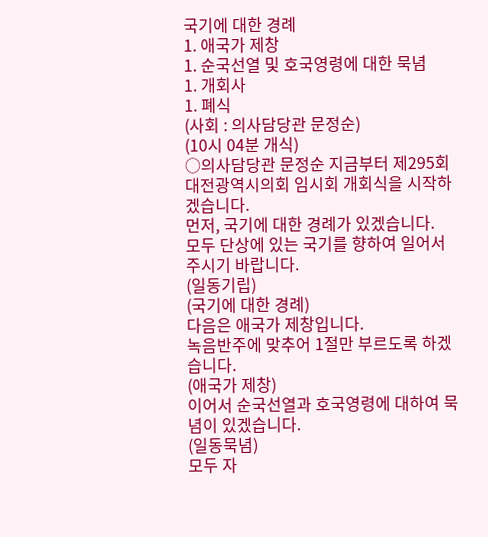국기에 대한 경례
1. 애국가 제창
1. 순국선열 및 호국영령에 대한 묵념
1. 개회사
1. 폐식
(사회 : 의사담당관 문정순)
(10시 04분 개식)
○의사담당관 문정순 지금부터 제295회 대전광역시의회 임시회 개회식을 시작하겠습니다.
먼저, 국기에 대한 경례가 있겠습니다.
모두 단상에 있는 국기를 향하여 일어서 주시기 바랍니다.
(일동기립)
(국기에 대한 경례)
다음은 애국가 제창입니다.
녹음반주에 맞추어 1절만 부르도록 하겠습니다.
(애국가 제창)
이어서 순국선열과 호국영령에 대하여 묵념이 있겠습니다.
(일동묵념)
모두 자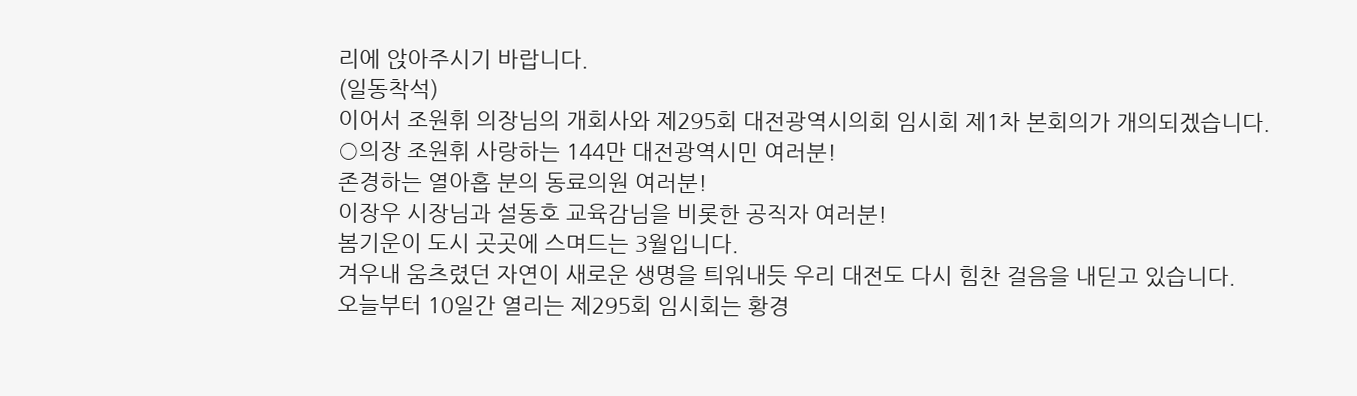리에 앉아주시기 바랍니다.
(일동착석)
이어서 조원휘 의장님의 개회사와 제295회 대전광역시의회 임시회 제1차 본회의가 개의되겠습니다.
○의장 조원휘 사랑하는 144만 대전광역시민 여러분!
존경하는 열아홉 분의 동료의원 여러분!
이장우 시장님과 설동호 교육감님을 비롯한 공직자 여러분!
봄기운이 도시 곳곳에 스며드는 3월입니다.
겨우내 움츠렸던 자연이 새로운 생명을 틔워내듯 우리 대전도 다시 힘찬 걸음을 내딛고 있습니다.
오늘부터 10일간 열리는 제295회 임시회는 황경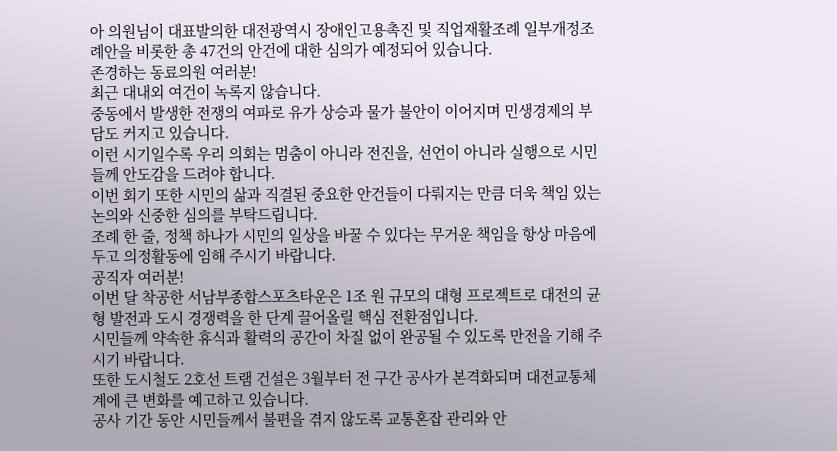아 의원님이 대표발의한 대전광역시 장애인고용촉진 및 직업재활조례 일부개정조례안을 비롯한 총 47건의 안건에 대한 심의가 예정되어 있습니다.
존경하는 동료의원 여러분!
최근 대내외 여건이 녹록지 않습니다.
중동에서 발생한 전쟁의 여파로 유가 상승과 물가 불안이 이어지며 민생경제의 부담도 커지고 있습니다.
이런 시기일수록 우리 의회는 멈춤이 아니라 전진을, 선언이 아니라 실행으로 시민들께 안도감을 드려야 합니다.
이번 회기 또한 시민의 삶과 직결된 중요한 안건들이 다뤄지는 만큼 더욱 책임 있는 논의와 신중한 심의를 부탁드립니다.
조례 한 줄, 정책 하나가 시민의 일상을 바꿀 수 있다는 무거운 책임을 항상 마음에 두고 의정활동에 임해 주시기 바랍니다.
공직자 여러분!
이번 달 착공한 서남부종합스포츠타운은 1조 원 규모의 대형 프로젝트로 대전의 균형 발전과 도시 경쟁력을 한 단계 끌어올릴 핵심 전환점입니다.
시민들께 약속한 휴식과 활력의 공간이 차질 없이 완공될 수 있도록 만전을 기해 주시기 바랍니다.
또한 도시철도 2호선 트램 건설은 3월부터 전 구간 공사가 본격화되며 대전교통체계에 큰 변화를 예고하고 있습니다.
공사 기간 동안 시민들께서 불편을 겪지 않도록 교통혼잡 관리와 안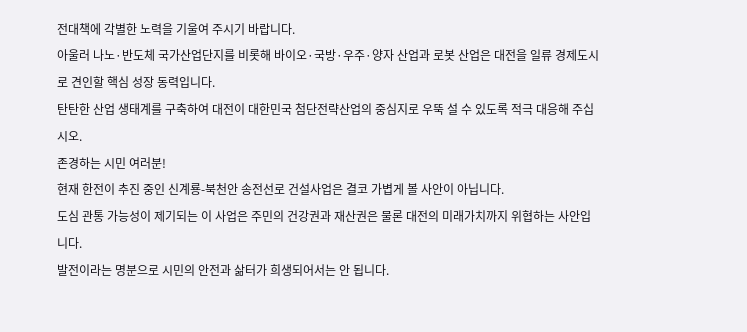전대책에 각별한 노력을 기울여 주시기 바랍니다.
아울러 나노·반도체 국가산업단지를 비롯해 바이오·국방·우주·양자 산업과 로봇 산업은 대전을 일류 경제도시로 견인할 핵심 성장 동력입니다.
탄탄한 산업 생태계를 구축하여 대전이 대한민국 첨단전략산업의 중심지로 우뚝 설 수 있도록 적극 대응해 주십시오.
존경하는 시민 여러분!
현재 한전이 추진 중인 신계룡-북천안 송전선로 건설사업은 결코 가볍게 볼 사안이 아닙니다.
도심 관통 가능성이 제기되는 이 사업은 주민의 건강권과 재산권은 물론 대전의 미래가치까지 위협하는 사안입니다.
발전이라는 명분으로 시민의 안전과 삶터가 희생되어서는 안 됩니다.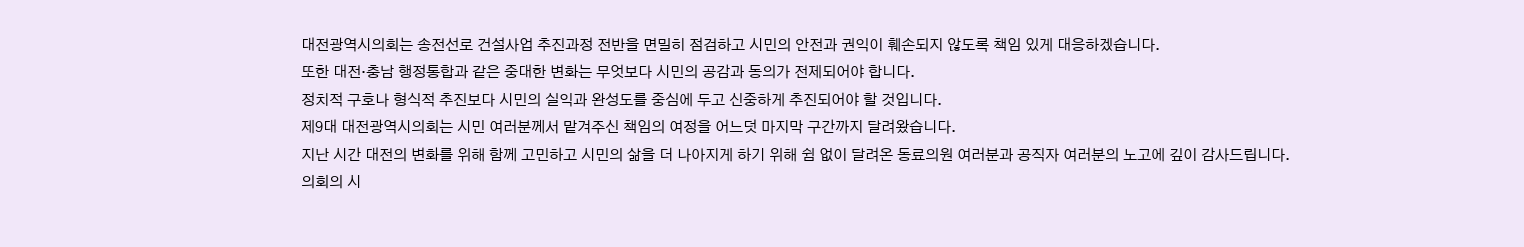대전광역시의회는 송전선로 건설사업 추진과정 전반을 면밀히 점검하고 시민의 안전과 권익이 훼손되지 않도록 책임 있게 대응하겠습니다.
또한 대전·충남 행정통합과 같은 중대한 변화는 무엇보다 시민의 공감과 동의가 전제되어야 합니다.
정치적 구호나 형식적 추진보다 시민의 실익과 완성도를 중심에 두고 신중하게 추진되어야 할 것입니다.
제9대 대전광역시의회는 시민 여러분께서 맡겨주신 책임의 여정을 어느덧 마지막 구간까지 달려왔습니다.
지난 시간 대전의 변화를 위해 함께 고민하고 시민의 삶을 더 나아지게 하기 위해 쉼 없이 달려온 동료의원 여러분과 공직자 여러분의 노고에 깊이 감사드립니다.
의회의 시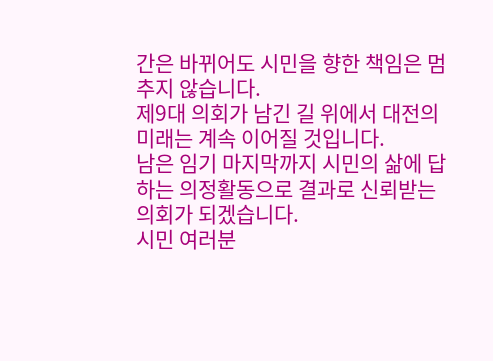간은 바뀌어도 시민을 향한 책임은 멈추지 않습니다.
제9대 의회가 남긴 길 위에서 대전의 미래는 계속 이어질 것입니다.
남은 임기 마지막까지 시민의 삶에 답하는 의정활동으로 결과로 신뢰받는 의회가 되겠습니다.
시민 여러분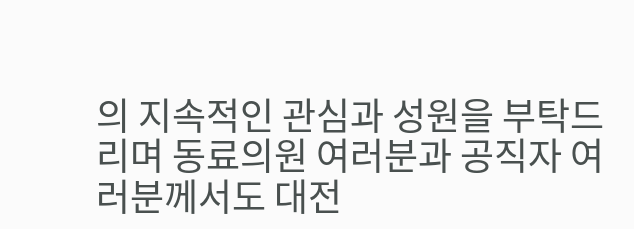의 지속적인 관심과 성원을 부탁드리며 동료의원 여러분과 공직자 여러분께서도 대전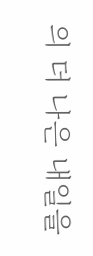의 더 나은 내일을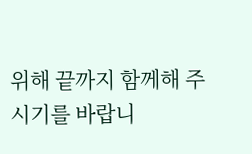위해 끝까지 함께해 주시기를 바랍니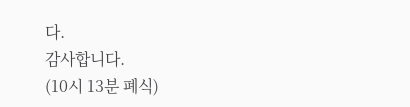다.
감사합니다.
(10시 13분 폐식)